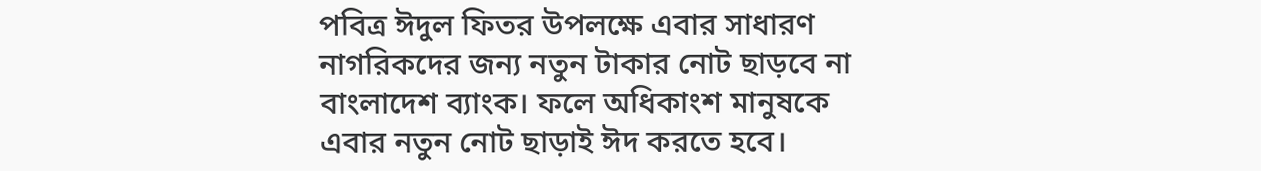পবিত্র ঈদুল ফিতর উপলক্ষে এবার সাধারণ নাগরিকদের জন্য নতুন টাকার নোট ছাড়বে না বাংলাদেশ ব্যাংক। ফলে অধিকাংশ মানুষকে এবার নতুন নোট ছাড়াই ঈদ করতে হবে।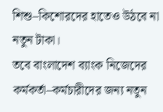শিশু–কিশোরদের হাতেও উঠবে না নতুন টাকা।
তবে বাংলাদেশ ব্যাংক নিজেদের কর্মকর্তা–কর্মচারীদের জন্য নতুন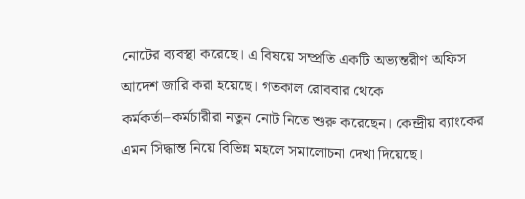নোটের ব্যবস্থা করেছে। এ বিষয়ে সম্প্রতি একটি অভ্যন্তরীণ অফিস আদেশ জারি করা হয়েছে। গতকাল রোববার থেকে কর্মকর্তা–কর্মচারীরা নতুন নোট নিতে শুরু করেছেন। কেন্দ্রীয় ব্যাংকের এমন সিদ্ধান্ত নিয়ে বিভিন্ন মহলে সমালোচনা দেখা দিয়েছে।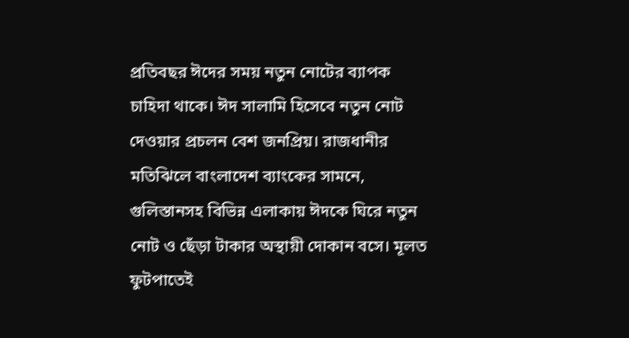প্রতিবছর ঈদের সময় নতুন নোটের ব্যাপক চাহিদা থাকে। ঈদ সালামি হিসেবে নতুন নোট দেওয়ার প্রচলন বেশ জনপ্রিয়। রাজধানীর মতিঝিলে বাংলাদেশ ব্যাংকের সামনে, গুলিস্তানসহ বিভিন্ন এলাকায় ঈদকে ঘিরে নতুন নোট ও ছেঁড়া টাকার অস্থায়ী দোকান বসে। মূলত ফুটপাতেই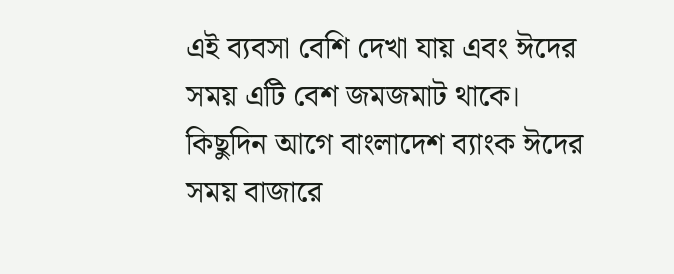এই ব্যবসা বেশি দেখা যায় এবং ঈদের সময় এটি বেশ জমজমাট থাকে।
কিছুদিন আগে বাংলাদেশ ব্যাংক ঈদের সময় বাজারে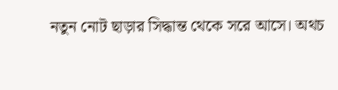নতুন নোট ছাড়ার সিদ্ধান্ত থেকে সরে আসে। অথচ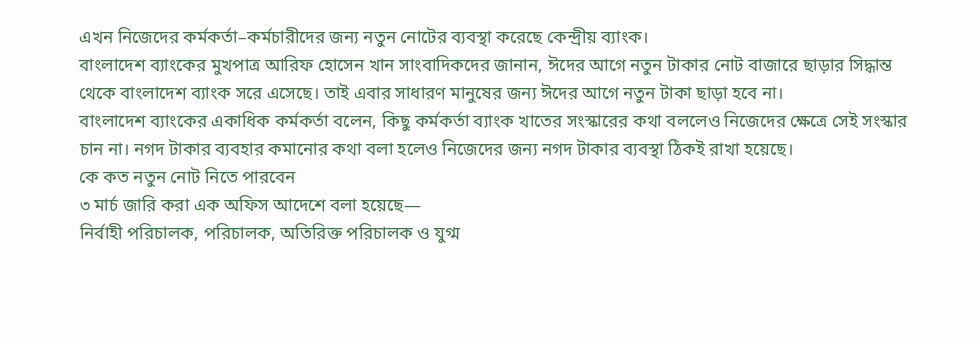এখন নিজেদের কর্মকর্তা–কর্মচারীদের জন্য নতুন নোটের ব্যবস্থা করেছে কেন্দ্রীয় ব্যাংক।
বাংলাদেশ ব্যাংকের মুখপাত্র আরিফ হোসেন খান সাংবাদিকদের জানান, ঈদের আগে নতুন টাকার নোট বাজারে ছাড়ার সিদ্ধান্ত থেকে বাংলাদেশ ব্যাংক সরে এসেছে। তাই এবার সাধারণ মানুষের জন্য ঈদের আগে নতুন টাকা ছাড়া হবে না।
বাংলাদেশ ব্যাংকের একাধিক কর্মকর্তা বলেন, কিছু কর্মকর্তা ব্যাংক খাতের সংস্কারের কথা বললেও নিজেদের ক্ষেত্রে সেই সংস্কার চান না। নগদ টাকার ব্যবহার কমানোর কথা বলা হলেও নিজেদের জন্য নগদ টাকার ব্যবস্থা ঠিকই রাখা হয়েছে।
কে কত নতুন নোট নিতে পারবেন
৩ মার্চ জারি করা এক অফিস আদেশে বলা হয়েছে—
নির্বাহী পরিচালক, পরিচালক, অতিরিক্ত পরিচালক ও যুগ্ম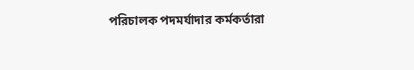পরিচালক পদমর্যাদার কর্মকর্তারা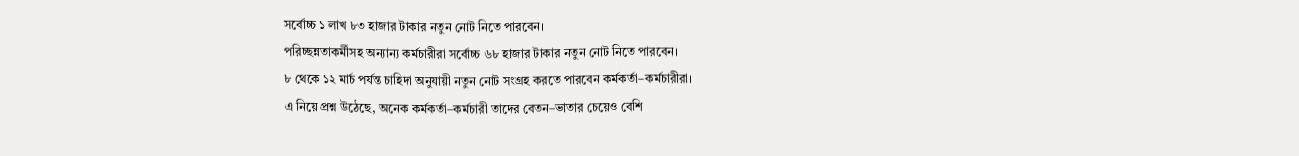সর্বোচ্চ ১ লাখ ৮৩ হাজার টাকার নতুন নোট নিতে পারবেন।
পরিচ্ছন্নতাকর্মীসহ অন্যান্য কর্মচারীরা সর্বোচ্চ ৬৮ হাজার টাকার নতুন নোট নিতে পারবেন।
৮ থেকে ১২ মার্চ পর্যন্ত চাহিদা অনুযায়ী নতুন নোট সংগ্রহ করতে পারবেন কর্মকর্তা–কর্মচারীরা।
এ নিয়ে প্রশ্ন উঠেছে, অনেক কর্মকর্তা–কর্মচারী তাদের বেতন–ভাতার চেয়েও বেশি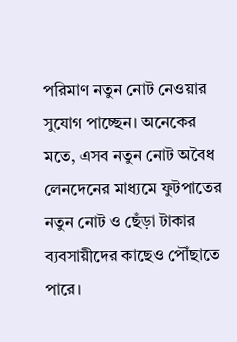পরিমাণ নতুন নোট নেওয়ার সুযোগ পাচ্ছেন। অনেকের মতে, এসব নতুন নোট অবৈধ লেনদেনের মাধ্যমে ফুটপাতের নতুন নোট ও ছেঁড়া টাকার ব্যবসায়ীদের কাছেও পৌঁছাতে পারে।